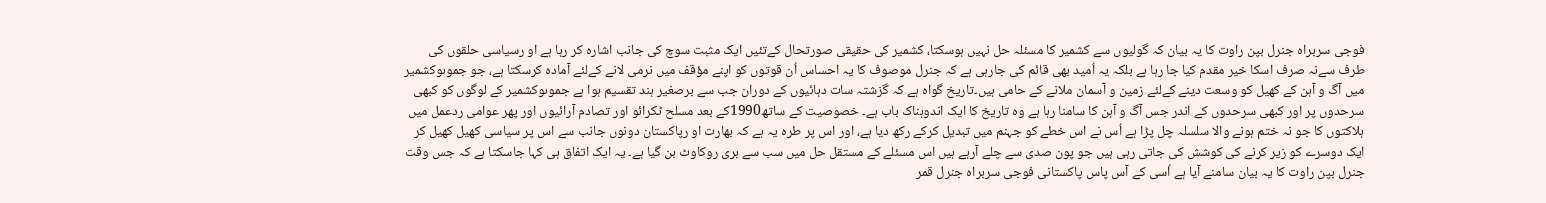فوجی سربراہ جنرل بپن راوت کا یہ بیان کہ گولیوں سے کشمیر کا مسئلہ حل نہیں ہوسکتا، کشمیر کی حقیقی صورتحال کےتئیں ایک مثبت سوچ کی جانب اشارہ کر رہا ہے او رسیاسی حلقوں کی طرف سےنہ صرف اسکا خیر مقدم کیا جا رہا ہے بلکہ یہ اُمید بھی قائم کی جارہی ہے کہ جنرل موصوف کا یہ احساس اُن قوتوں کو اپنے مؤقف میں نرمی لانے کےلئے آمادہ کرسکتا ہے، جو جموںوکشمیر میں آگ و آہن کے کھیل کو وسعت دینے کےلئے زمین و آسمان ملانے کے حامی ہیں۔تاریخ گواہ ہے کہ گزشتہ سات دہائیوں کے دوران جب سے برصغیر ہند تقسیم ہوا ہے جموںوکشمیر کے لوگوں کو کبھی سرحدوں پر اور کبھی سرحدوں کے اندر جس آگ و آہن کا سامنا رہا ہے وہ تاریخ کا ایک اندوہناک باب ہے۔ خصوصیت کے ساتھ1990کے بعد مسلح ٹکرائو اور تصادم آرائیوں اور پھر عوامی ردعمل میں ہلاکتوں کا جو نہ ختم ہونے والا سلسلہ چل پڑا ہے اُس نے اس خطے کو جہنم میں تبدیل کرکے رکھ دیا ہے، اور اس پر طرہ یہ ہے کہ بھارت او رپاکستان دونوں جانب سے اس پر سیاسی کھیل کھیل کر ایک دوسرے کو زیر کرنے کی کوشش کی جاتی رہی ہیں جو پون صدی سے چلے آرہے ہیں اس مسئلے کے مستقل حل میں سب سے بری روکاوٹ بن گیا ہے۔ یہ ایک اتفاق ہی کہا جاسکتا ہے کہ جس وقت جنرل بپن راوت کا یہ بیان سامنے آیا ہے اُسی کے آس پاس پاکستانی فوجی سربراہ جنرل قمر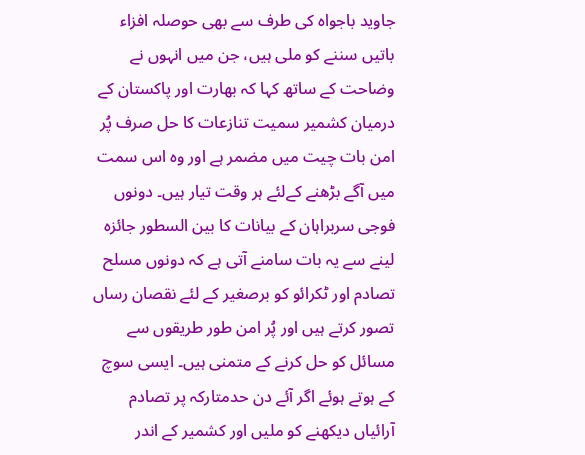جاوید باجواہ کی طرف سے بھی حوصلہ افزاء باتیں سننے کو ملی ہیں، جن میں انہوں نے وضاحت کے ساتھ کہا کہ بھارت اور پاکستان کے درمیان کشمیر سمیت تنازعات کا حل صرف پُر امن بات چیت میں مضمر ہے اور وہ اس سمت میں آگے بڑھنے کےلئے ہر وقت تیار ہیں۔ دونوں فوجی سربراہان کے بیانات کا بین السطور جائزہ لینے سے یہ بات سامنے آتی ہے کہ دونوں مسلح تصادم اور ٹکرائو کو برصغیر کے لئے نقصان رساں تصور کرتے ہیں اور پُر امن طور طریقوں سے مسائل کو حل کرنے کے متمنی ہیں۔ ایسی سوچ کے ہوتے ہوئے اگر آئے دن حدمتارکہ پر تصادم آرائیاں دیکھنے کو ملیں اور کشمیر کے اندر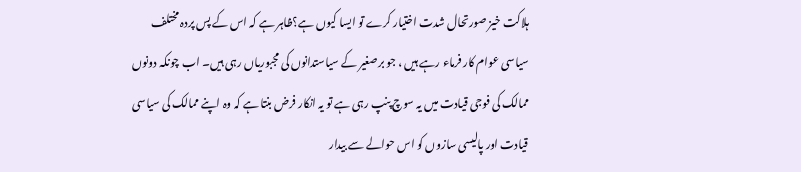ہلاکت خیز صورتحال شدت اختیار کرے تو ایسا کیوں ہے؟ظاہر ہے کہ اس کے پس پردہ مختلف سیاسی عوام کار فرماء رہے ہیں ، جو برصغیر کے سیاستدانوں کی مجبوریاں رہی ہیں۔ اب چونکہ دونوں ممالک کی فوجی قیادت میں یہ سوچ پنپ رہی ہے تو یہ انکار فرض بنتا ہے کہ وہ اپنے ممالک کی سیاسی قیادت اور پالیسی سازوں کو اس حوالے سے بیدار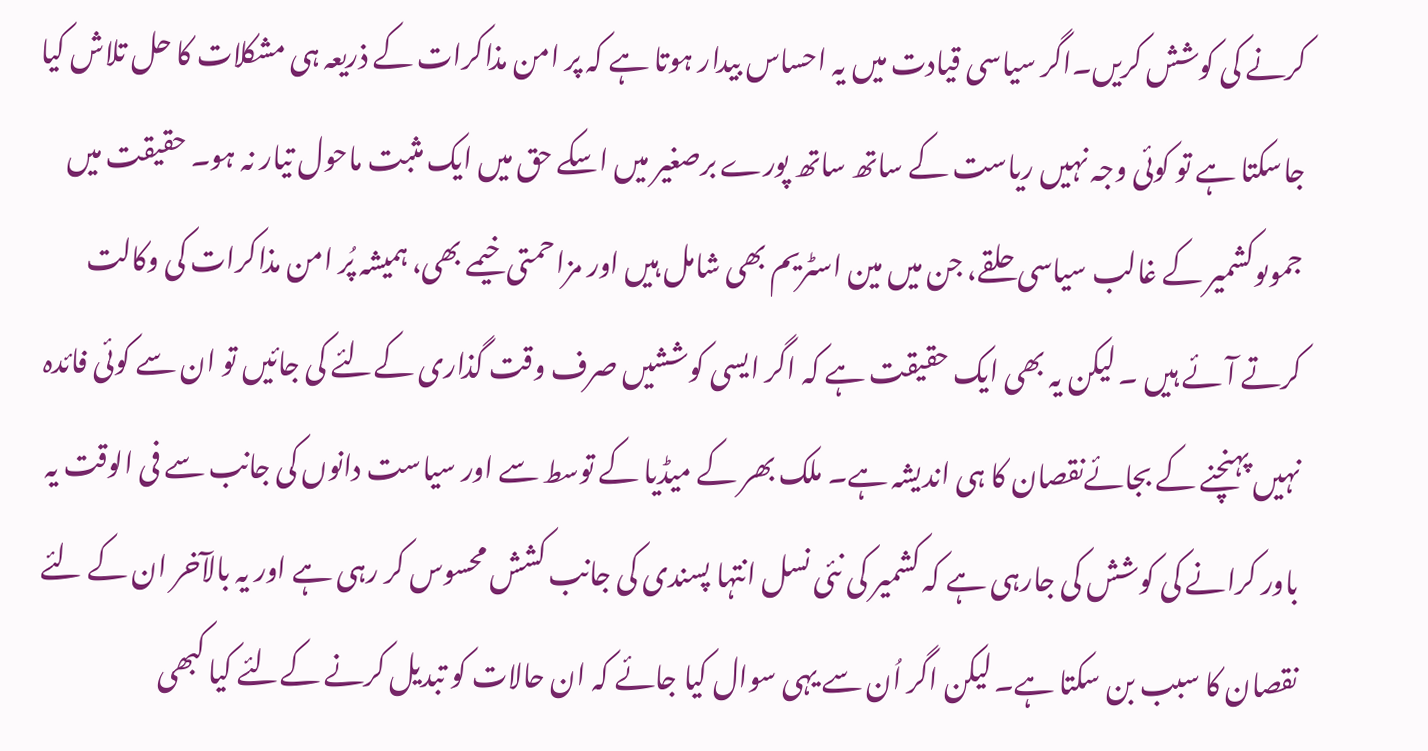کرنے کی کوشش کریں۔اگر سیاسی قیادت میں یہ احساس بیدار ہوتا ہے کہ پر امن مذاکرات کے ذریعہ ہی مشکلات کا حل تلاش کیا جاسکتا ہے تو کوئی وجہ نہیں ریاست کے ساتھ ساتھ پورے برصغیر میں اسکے حق میں ایک مثبت ماحول تیار نہ ہو۔ حقیقت میں جموںوکشمیر کے غالب سیاسی حلقے، جن میں مین اسٹریم بھی شامل ہیں اور مزاحمتی خیمے بھی، ہمیشہ پُر امن مذاکرات کی وکالت کرتے آئے ہیں ۔ لیکن یہ بھی ایک حقیقت ہے کہ اگر ایسی کوششیں صرف وقت گذاری کےلئے کی جائیں تو ان سے کوئی فائدہ نہیں پہنچنے کے بجائےنقصان کا ہی اندیشہ ہے۔ ملک بھر کے میڈیا کے توسط سے اور سیاست دانوں کی جانب سے فی الوقت یہ باور کرانے کی کوشش کی جارہی ہے کہ کشمیر کی نئی نسل انتہا پسندی کی جانب کشش محسوس کر رہی ہے اور یہ بالآخر ان کے لئے نقصان کا سبب بن سکتا ہے۔ لیکن اگر اُن سے یہی سوال کیا جائے کہ ان حالات کو تبدیل کرنے کےلئے کیا کبھی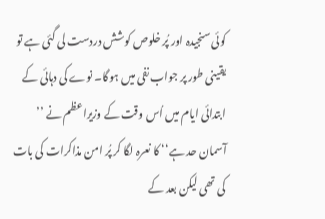کوئی سنجیدہ اور پُر خلوص کوشش دردست لی گئی ہے تو یقینی طور پر جواب نفی میں ہوگا۔ نوے کی دہائی کے ابتدائی ایام میں اُس وقت کے وزیراعظم نے ’’ آسمان حد ہے‘‘ کا نعرہ لگا کر پُر امن مذاکرات کی بات کی تھی لیکن بعد کے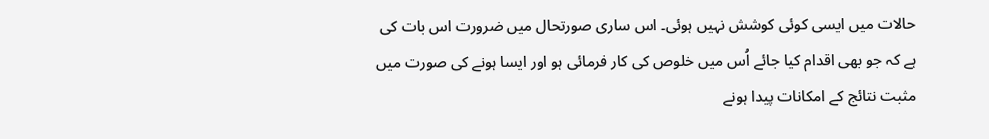حالات میں ایسی کوئی کوشش نہیں ہوئی۔ اس ساری صورتحال میں ضرورت اس بات کی ہے کہ جو بھی اقدام کیا جائے اُس میں خلوص کی کار فرمائی ہو اور ایسا ہونے کی صورت میں مثبت نتائج کے امکانات پیدا ہونے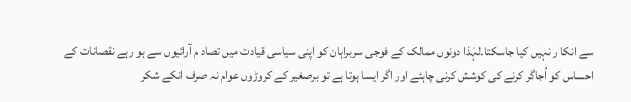سے انکا ر نہیں کیا جاسکتا۔لہٰذا دونوں ممالک کے فوجی سربراہان کو اپنی سیاسی قیادت میں تصاد م آرائیوں سے ہو رہے نقصانات کے احساس کو اُجاگر کرنے کی کوشش کرنی چاہئے اور اگر ایسا ہوتا ہے تو برصغیر کے کروڑوں عوام نہ صرف انکے شکر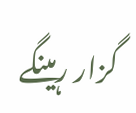گزار رہینگے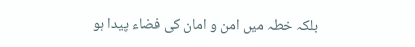بلکہ خطہ میں امن و امان کی فضاء پیدا ہو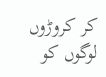کر کروڑوں لوگوں کو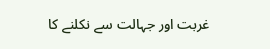غربت اور جہالت سے نکلنے کا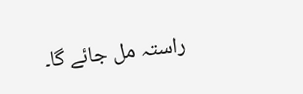راستہ مل جائے گا۔